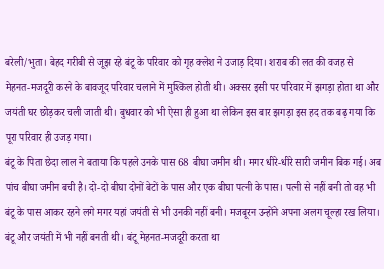बरेली/भुता। बेहद गरीबी से जूझ रहे बंटू के परिवार को गृह क्लेश ने उजाड़ दिया। शराब की लत की वजह से मेहनत-मजदूरी करने के बावजूद परिवार चलाने में मुश्किल होती थी। अक्सर इसी पर परिवार में झगड़ा होता था और जयंती घर छोड़कर चली जाती थी। बुधवार को भी ऐसा ही हुआ था लेकिन इस बार झगड़ा इस हद तक बढ़ गया कि पूरा परिवार ही उजड़ गया।
बंटू के पिता छेदा लाल ने बताया कि पहले उनके पास 68 बीघा जमीन थी। मगर धीरे-धीरे सारी जमीन बिक गई। अब पांच बीघा जमीन बची है। दो-दो बीघा दोनों बेटों के पास और एक बीघा पत्नी के पास। पत्नी से नहीं बनी तो वह भी बंटू के पास आकर रहने लगे मगर यहां जयंती से भी उनकी नहीं बनी। मजबूरन उन्होंने अपना अलग चूल्हा रख लिया। बंटू और जयंती में भी नहीं बनती थी। बंटू मेहनत-मजदूरी करता था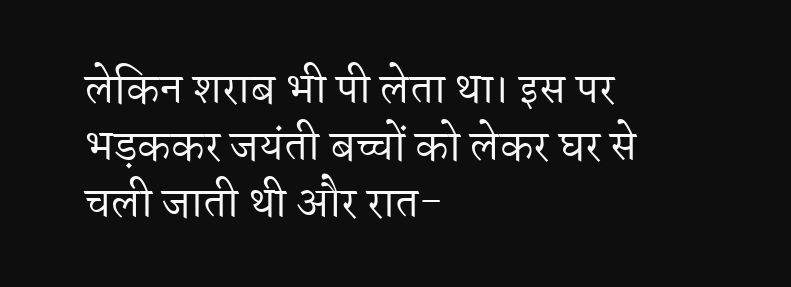लेकिन शराब भी पी लेता था। इस पर भड़ककर जयंती बच्चों को लेकर घर से चली जाती थी और रात-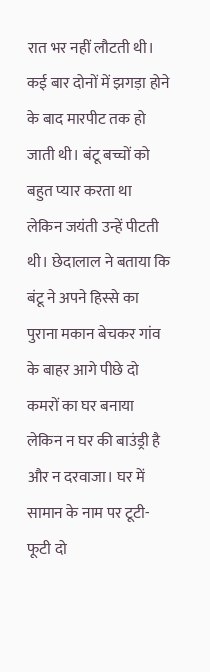रात भर नहीं लौटती थी।
कई बार दोनों में झगड़ा होने के बाद मारपीट तक हो जाती थी। बंटू बच्चों को बहुत प्यार करता था लेकिन जयंती उन्हें पीटती थी। छेदालाल ने बताया कि बंटू ने अपने हिस्से का पुराना मकान बेचकर गांव के बाहर आगे पीछे दो कमरों का घर बनाया लेकिन न घर की बाउंड्री है और न दरवाजा। घर में सामान के नाम पर टूटी-फूटी दो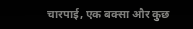चारपाई, एक बक्सा और कुछ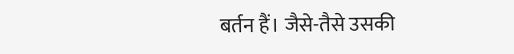बर्तन हैं। जैसे-तैसे उसकी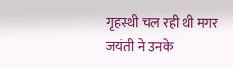गृहस्थी चल रही थी मगर जयंती ने उनके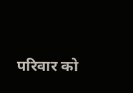परिवार को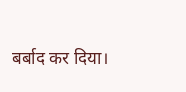बर्बाद कर दिया।